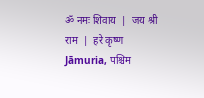ॐ नमः शिवाय  |  जय श्री राम  |  हरे कृष्ण
Jāmuria, पश्चिम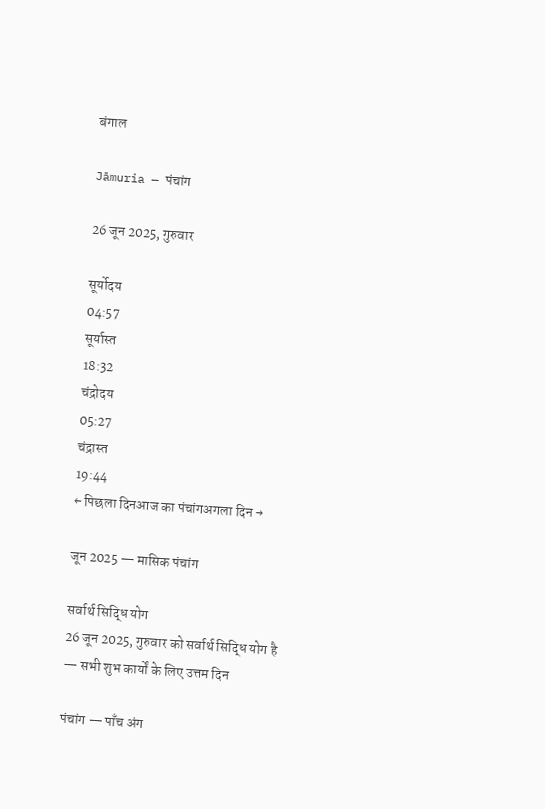बंगाल

Jāmuria — पंचांग

26 जून 2025, गुरुवार

सूर्योदय
04:57
सूर्यास्त
18:32
चंद्रोदय
05:27
चंद्रास्त
19:44
← पिछला दिनआज का पंचांगअगला दिन →

जून 2025 — मासिक पंचांग

सर्वार्थ सिद्धि योग
26 जून 2025, गुरुवार को सर्वार्थ सिद्धि योग है — सभी शुभ कार्यों के लिए उत्तम दिन

पंचांग — पाँच अंग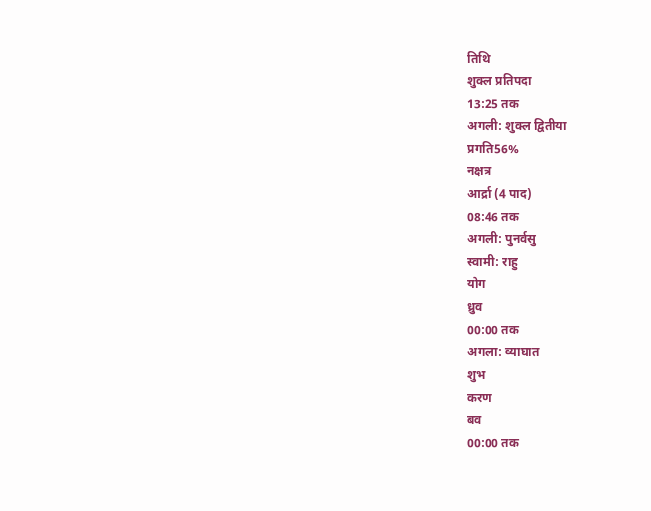तिथि
शुक्ल प्रतिपदा
13:25 तक
अगली: शुक्ल द्वितीया
प्रगति56%
नक्षत्र
आर्द्रा (4 पाद)
08:46 तक
अगली: पुनर्वसु
स्वामी: राहु
योग
ध्रुव
00:00 तक
अगला: व्याघात
शुभ
करण
बव
00:00 तक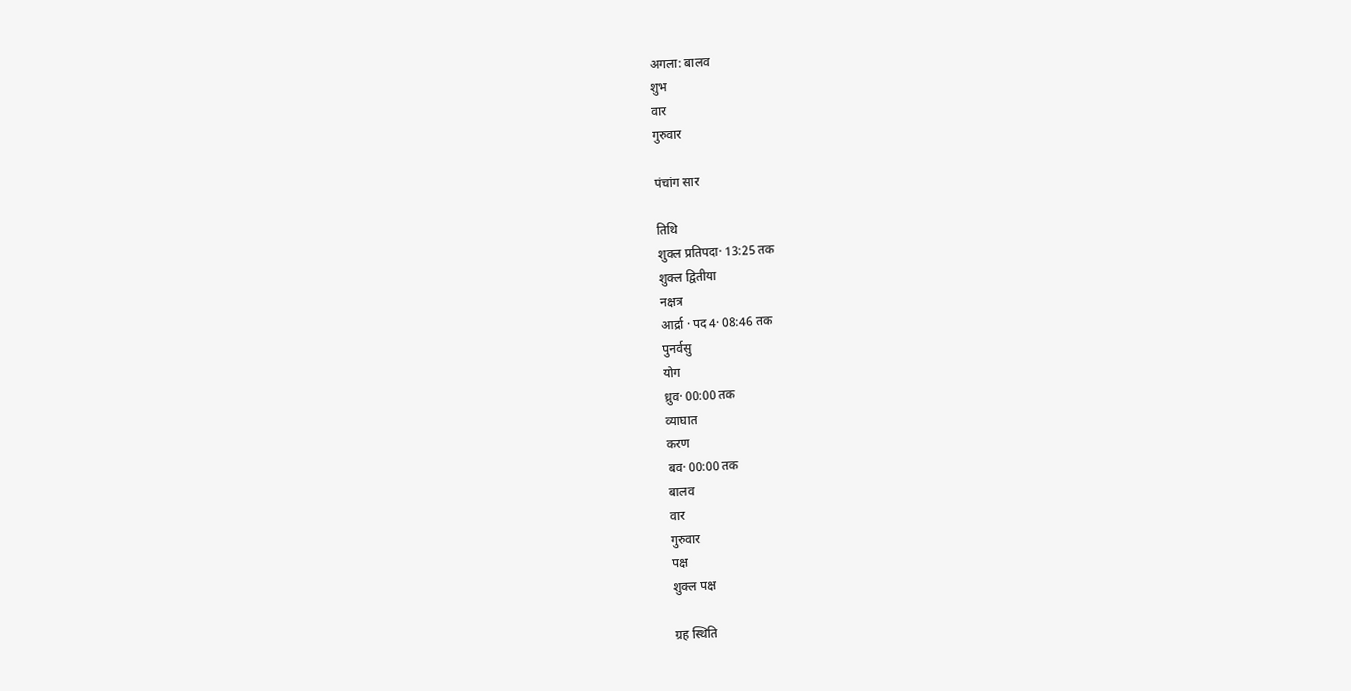अगला: बालव
शुभ
वार
गुरुवार

पंचांग सार

तिथि
शुक्ल प्रतिपदा· 13:25 तक
शुक्ल द्वितीया
नक्षत्र
आर्द्रा · पद 4· 08:46 तक
पुनर्वसु
योग
ध्रुव· 00:00 तक
व्याघात
करण
बव· 00:00 तक
बालव
वार
गुरुवार
पक्ष
शुक्ल पक्ष

ग्रह स्थिति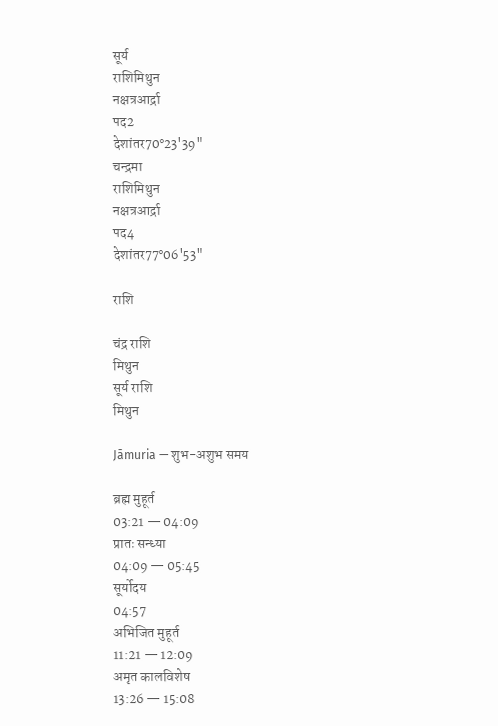सूर्य
राशिमिथुन
नक्षत्रआर्द्रा
पद2
देशांतर70°23'39"
चन्द्रमा
राशिमिथुन
नक्षत्रआर्द्रा
पद4
देशांतर77°06'53"

राशि

चंद्र राशि
मिथुन
सूर्य राशि
मिथुन

Jāmuria — शुभ-अशुभ समय

ब्रह्म मुहूर्त
03:21 — 04:09
प्रातः सन्ध्या
04:09 — 05:45
सूर्योदय
04:57
अभिजित मुहूर्त
11:21 — 12:09
अमृत कालविशेष
13:26 — 15:08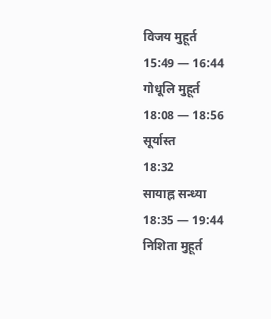विजय मुहूर्त
15:49 — 16:44
गोधूलि मुहूर्त
18:08 — 18:56
सूर्यास्त
18:32
सायाह्न सन्ध्या
18:35 — 19:44
निशिता मुहूर्त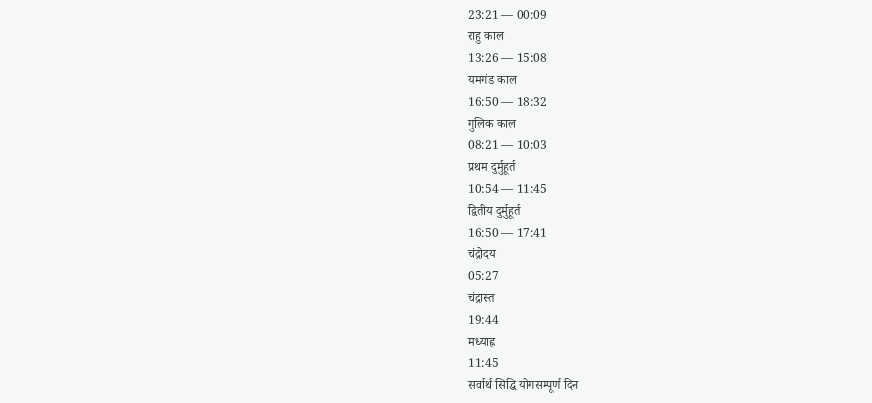23:21 — 00:09
राहु काल
13:26 — 15:08
यमगंड काल
16:50 — 18:32
गुलिक काल
08:21 — 10:03
प्रथम दुर्मुहूर्त
10:54 — 11:45
द्वितीय दुर्मुहूर्त
16:50 — 17:41
चंद्रोदय
05:27
चंद्रास्त
19:44
मध्याह्न
11:45
सर्वार्थ सिद्धि योगसम्पूर्ण दिन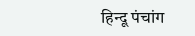हिन्दू पंचांग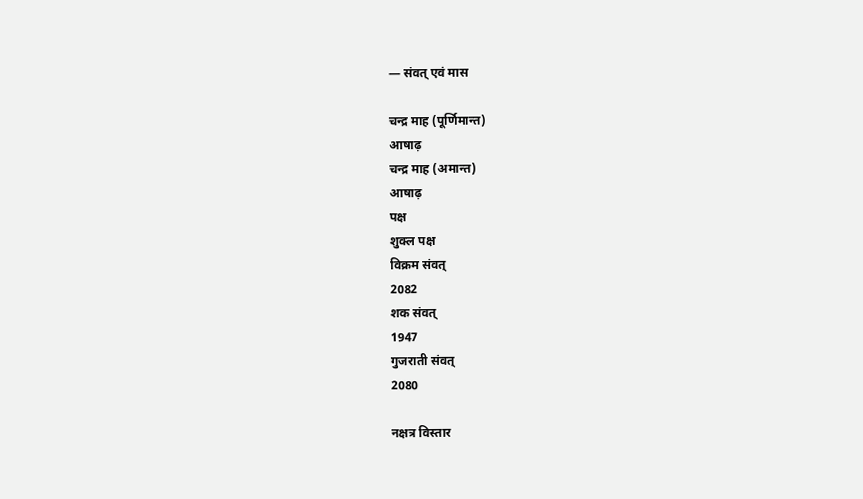— संवत् एवं मास

चन्द्र माह (पूर्णिमान्त)
आषाढ़
चन्द्र माह (अमान्त)
आषाढ़
पक्ष
शुक्ल पक्ष
विक्रम संवत्
2082
शक संवत्
1947
गुजराती संवत्
2080

नक्षत्र विस्तार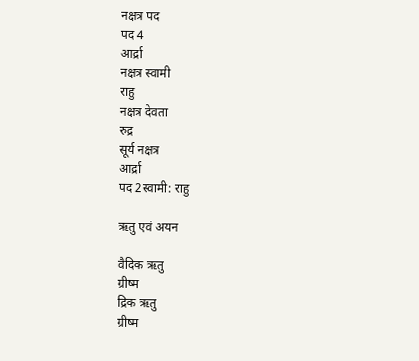नक्षत्र पद
पद 4
आर्द्रा
नक्षत्र स्वामी
राहु
नक्षत्र देवता
रुद्र
सूर्य नक्षत्र
आर्द्रा
पद 2स्वामी: राहु

ऋतु एवं अयन

वैदिक ऋतु
ग्रीष्म
द्रिक ऋतु
ग्रीष्म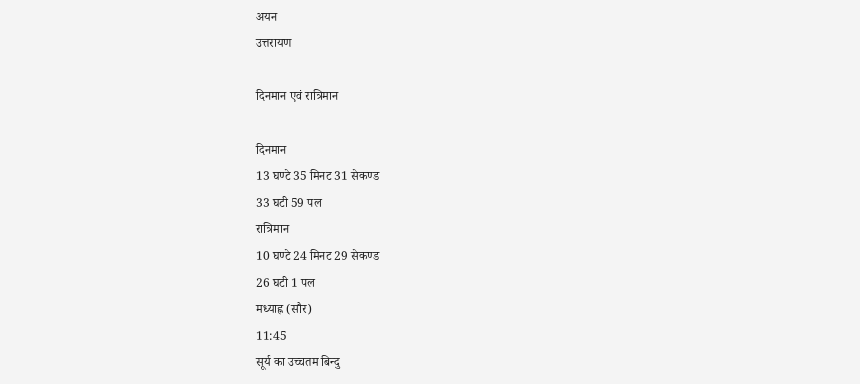अयन
उत्तरायण

दिनमान एवं रात्रिमान

दिनमान
13 घण्टे 35 मिनट 31 सेकण्ड
33 घटी 59 पल
रात्रिमान
10 घण्टे 24 मिनट 29 सेकण्ड
26 घटी 1 पल
मध्याह्न (सौर)
11:45
सूर्य का उच्चतम बिन्दु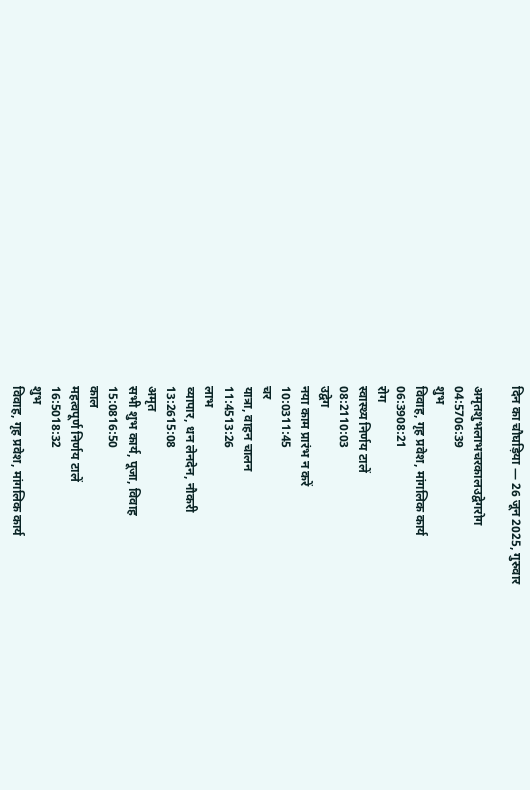दिन का चौघड़िया — 26 जून 2025, गुरुवार

अमृतशुभलाभचरकालउद्वेगरोग
04:5706:39
शुभ
विवाह, गृह प्रवेश, मांगलिक कार्य
06:3908:21
रोग
स्वास्थ्य निर्णय टालें
08:2110:03
उद्वेग
नया काम प्रारंभ न करें
10:0311:45
चर
यात्रा, वाहन चालन
11:4513:26
लाभ
व्यापार, धन लेनदेन, नौकरी
13:2615:08
अमृत
सभी शुभ कार्य, पूजा, विवाह
15:0816:50
काल
महत्वपूर्ण निर्णय टालें
16:5018:32
शुभ
विवाह, गृह प्रवेश, मांगलिक कार्य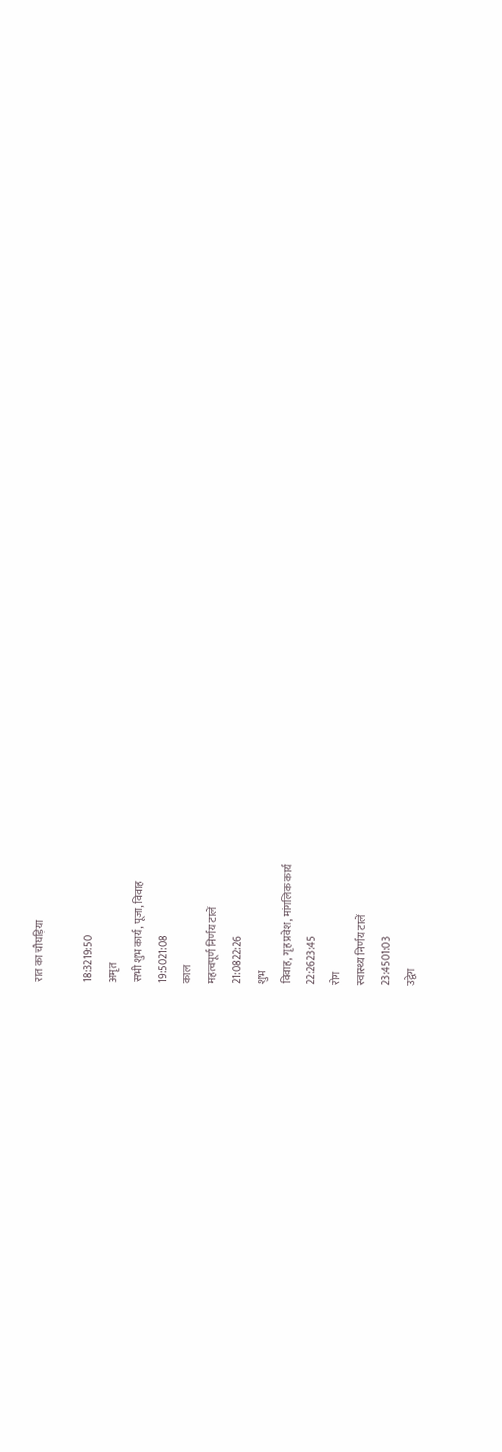रात का चौघड़िया

18:3219:50
अमृत
सभी शुभ कार्य, पूजा, विवाह
19:5021:08
काल
महत्वपूर्ण निर्णय टालें
21:0822:26
शुभ
विवाह, गृह प्रवेश, मांगलिक कार्य
22:2623:45
रोग
स्वास्थ्य निर्णय टालें
23:4501:03
उद्वेग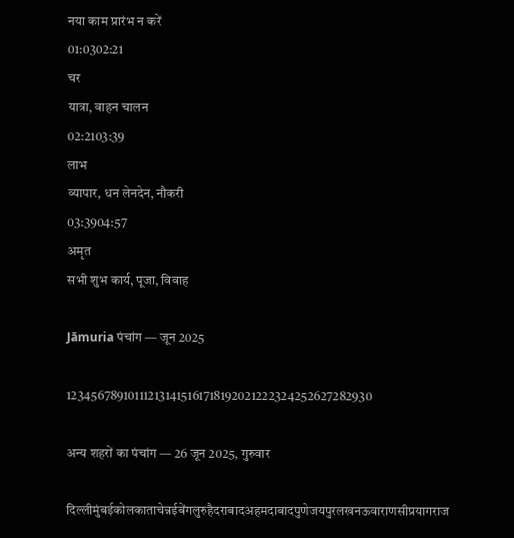नया काम प्रारंभ न करें
01:0302:21
चर
यात्रा, वाहन चालन
02:2103:39
लाभ
व्यापार, धन लेनदेन, नौकरी
03:3904:57
अमृत
सभी शुभ कार्य, पूजा, विवाह

Jāmuria पंचांग — जून 2025

123456789101112131415161718192021222324252627282930

अन्य शहरों का पंचांग — 26 जून 2025, गुरुवार

दिल्लीमुंबईकोलकाताचेन्नईबेंगलुरुहैदराबादअहमदाबादपुणेजयपुरलखनऊवाराणसीप्रयागराज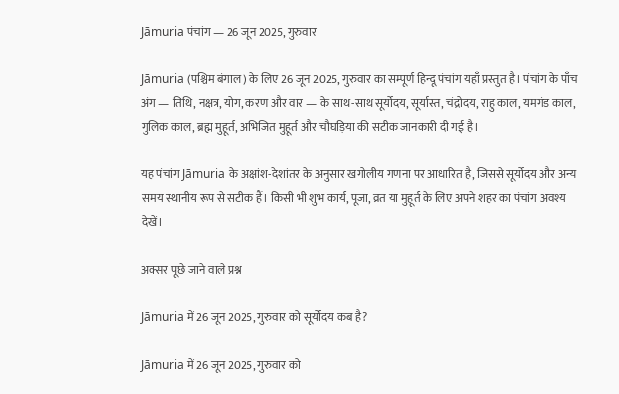Jāmuria पंचांग — 26 जून 2025, गुरुवार

Jāmuria (पश्चिम बंगाल) के लिए 26 जून 2025, गुरुवार का सम्पूर्ण हिन्दू पंचांग यहाँ प्रस्तुत है। पंचांग के पाँच अंग — तिथि, नक्षत्र, योग, करण और वार — के साथ-साथ सूर्योदय, सूर्यास्त, चंद्रोदय, राहु काल, यमगंड काल, गुलिक काल, ब्रह्म मुहूर्त, अभिजित मुहूर्त और चौघड़िया की सटीक जानकारी दी गई है।

यह पंचांग Jāmuria के अक्षांश-देशांतर के अनुसार खगोलीय गणना पर आधारित है, जिससे सूर्योदय और अन्य समय स्थानीय रूप से सटीक हैं। किसी भी शुभ कार्य, पूजा, व्रत या मुहूर्त के लिए अपने शहर का पंचांग अवश्य देखें।

अक्सर पूछे जाने वाले प्रश्न

Jāmuria में 26 जून 2025, गुरुवार को सूर्योदय कब है?

Jāmuria में 26 जून 2025, गुरुवार को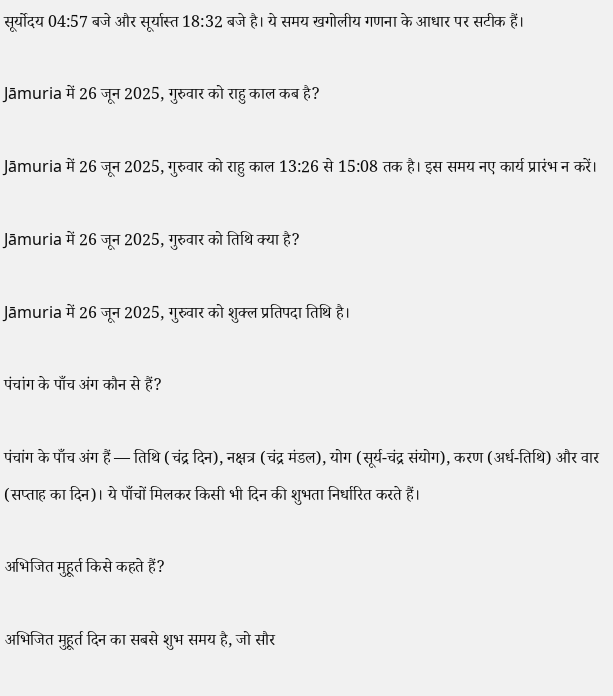सूर्योदय 04:57 बजे और सूर्यास्त 18:32 बजे है। ये समय खगोलीय गणना के आधार पर सटीक हैं।

Jāmuria में 26 जून 2025, गुरुवार को राहु काल कब है?

Jāmuria में 26 जून 2025, गुरुवार को राहु काल 13:26 से 15:08 तक है। इस समय नए कार्य प्रारंभ न करें।

Jāmuria में 26 जून 2025, गुरुवार को तिथि क्या है?

Jāmuria में 26 जून 2025, गुरुवार को शुक्ल प्रतिपदा तिथि है।

पंचांग के पाँच अंग कौन से हैं?

पंचांग के पाँच अंग हैं — तिथि (चंद्र दिन), नक्षत्र (चंद्र मंडल), योग (सूर्य-चंद्र संयोग), करण (अर्ध-तिथि) और वार (सप्ताह का दिन)। ये पाँचों मिलकर किसी भी दिन की शुभता निर्धारित करते हैं।

अभिजित मुहूर्त किसे कहते हैं?

अभिजित मुहूर्त दिन का सबसे शुभ समय है, जो सौर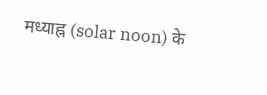मध्याह्न (solar noon) के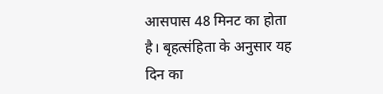आसपास 48 मिनट का होता है। बृहत्संहिता के अनुसार यह दिन का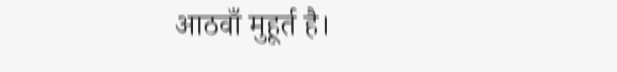आठवाँ मुहूर्त है।